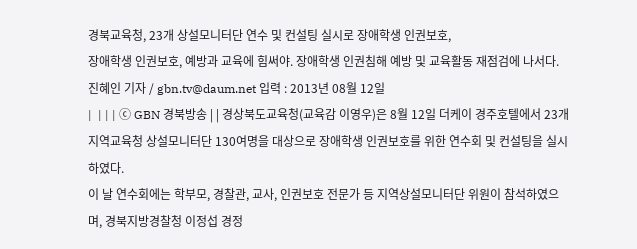경북교육청, 23개 상설모니터단 연수 및 컨설팅 실시로 장애학생 인권보호,
장애학생 인권보호, 예방과 교육에 힘써야. 장애학생 인권침해 예방 및 교육활동 재점검에 나서다.
진혜인 기자 / gbn.tv@daum.net 입력 : 2013년 08월 12일
|  | | | ⓒ GBN 경북방송 | | 경상북도교육청(교육감 이영우)은 8월 12일 더케이 경주호텔에서 23개 지역교육청 상설모니터단 130여명을 대상으로 장애학생 인권보호를 위한 연수회 및 컨설팅을 실시하였다.
이 날 연수회에는 학부모, 경찰관, 교사, 인권보호 전문가 등 지역상설모니터단 위원이 참석하였으며, 경북지방경찰청 이정섭 경정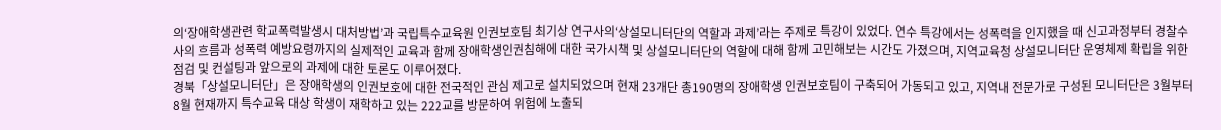의‘장애학생관련 학교폭력발생시 대처방법’과 국립특수교육원 인권보호팀 최기상 연구사의‘상설모니터단의 역할과 과제’라는 주제로 특강이 있었다. 연수 특강에서는 성폭력을 인지했을 때 신고과정부터 경찰수사의 흐름과 성폭력 예방요령까지의 실제적인 교육과 함께 장애학생인권침해에 대한 국가시책 및 상설모니터단의 역할에 대해 함께 고민해보는 시간도 가졌으며, 지역교육청 상설모니터단 운영체제 확립을 위한 점검 및 컨설팅과 앞으로의 과제에 대한 토론도 이루어졌다.
경북「상설모니터단」은 장애학생의 인권보호에 대한 전국적인 관심 제고로 설치되었으며 현재 23개단 총190명의 장애학생 인권보호팀이 구축되어 가동되고 있고, 지역내 전문가로 구성된 모니터단은 3월부터 8월 현재까지 특수교육 대상 학생이 재학하고 있는 222교를 방문하여 위험에 노출되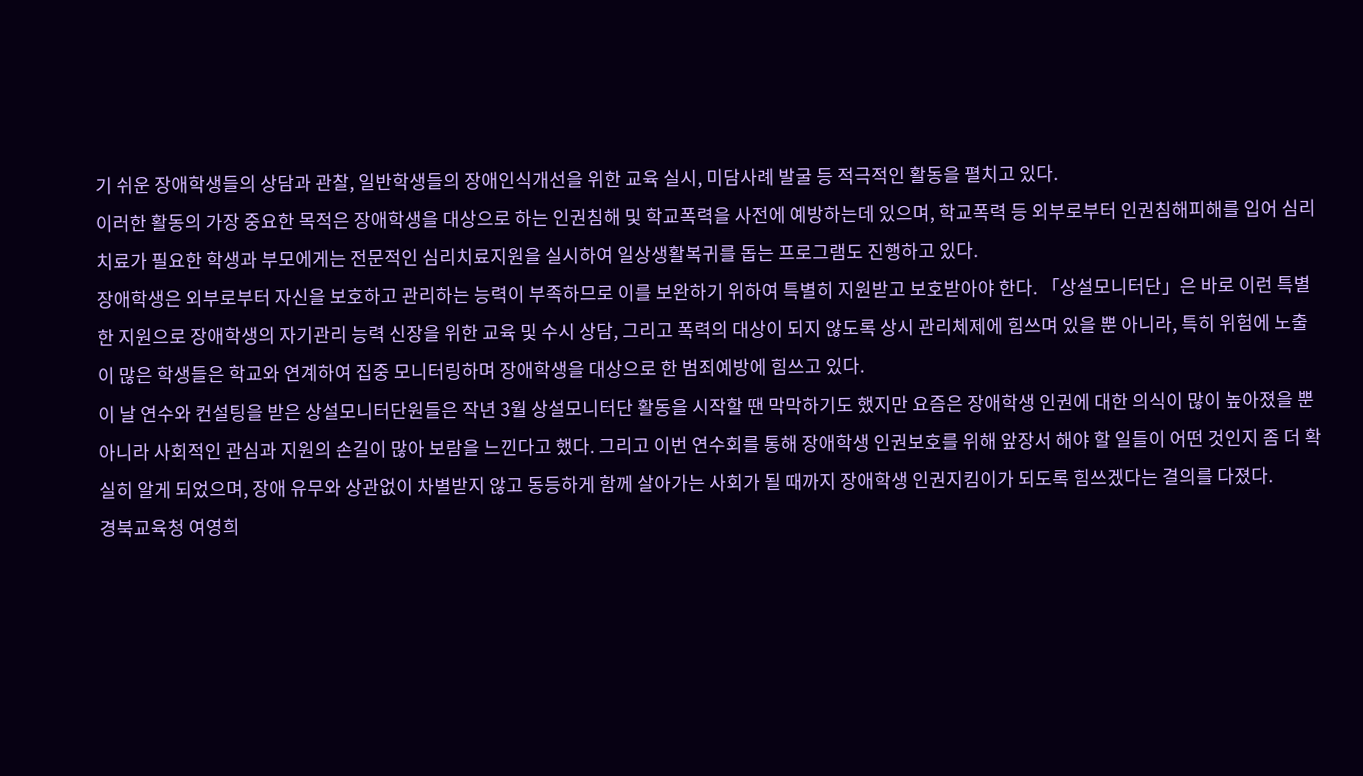기 쉬운 장애학생들의 상담과 관찰, 일반학생들의 장애인식개선을 위한 교육 실시, 미담사례 발굴 등 적극적인 활동을 펼치고 있다.
이러한 활동의 가장 중요한 목적은 장애학생을 대상으로 하는 인권침해 및 학교폭력을 사전에 예방하는데 있으며, 학교폭력 등 외부로부터 인권침해피해를 입어 심리치료가 필요한 학생과 부모에게는 전문적인 심리치료지원을 실시하여 일상생활복귀를 돕는 프로그램도 진행하고 있다.
장애학생은 외부로부터 자신을 보호하고 관리하는 능력이 부족하므로 이를 보완하기 위하여 특별히 지원받고 보호받아야 한다. 「상설모니터단」은 바로 이런 특별한 지원으로 장애학생의 자기관리 능력 신장을 위한 교육 및 수시 상담, 그리고 폭력의 대상이 되지 않도록 상시 관리체제에 힘쓰며 있을 뿐 아니라, 특히 위험에 노출이 많은 학생들은 학교와 연계하여 집중 모니터링하며 장애학생을 대상으로 한 범죄예방에 힘쓰고 있다.
이 날 연수와 컨설팅을 받은 상설모니터단원들은 작년 3월 상설모니터단 활동을 시작할 땐 막막하기도 했지만 요즘은 장애학생 인권에 대한 의식이 많이 높아졌을 뿐 아니라 사회적인 관심과 지원의 손길이 많아 보람을 느낀다고 했다. 그리고 이번 연수회를 통해 장애학생 인권보호를 위해 앞장서 해야 할 일들이 어떤 것인지 좀 더 확실히 알게 되었으며, 장애 유무와 상관없이 차별받지 않고 동등하게 함께 살아가는 사회가 될 때까지 장애학생 인권지킴이가 되도록 힘쓰겠다는 결의를 다졌다.
경북교육청 여영희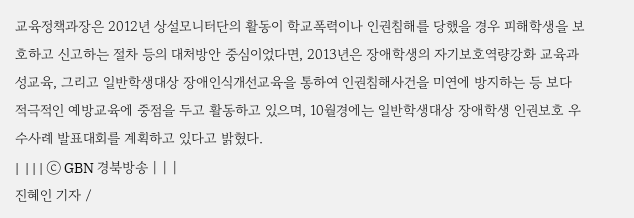교육정책과장은 2012년 상설모니터단의 활동이 학교폭력이나 인권침해를 당했을 경우 피해학생을 보호하고 신고하는 절차 등의 대처방안 중심이었다면, 2013년은 장애학생의 자기보호역량강화 교육과 성교육, 그리고 일반학생대상 장애인식개선교육을 통하여 인권침해사건을 미연에 방지하는 등 보다 적극적인 예방교육에 중점을 두고 활동하고 있으며, 10월경에는 일반학생대상 장애학생 인권보호 우수사례 발표대회를 계획하고 있다고 밝혔다.
|  | | | ⓒ GBN 경북방송 | | |
진혜인 기자 /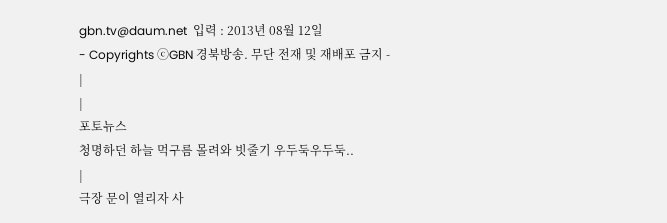gbn.tv@daum.net  입력 : 2013년 08월 12일
- Copyrights ⓒGBN 경북방송. 무단 전재 및 재배포 금지 -
|
|
포토뉴스
청명하던 하늘 먹구름 몰려와 빗줄기 우두둑우두둑..
|
극장 문이 열리자 사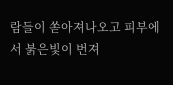람들이 쏟아져나오고 피부에서 붉은빛이 번져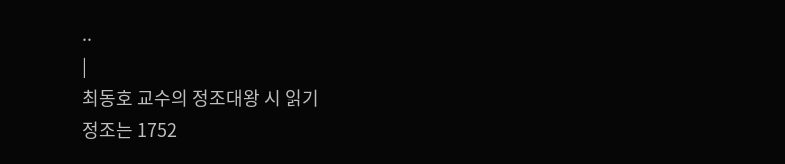..
|
최동호 교수의 정조대왕 시 읽기
정조는 1752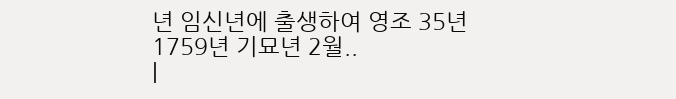년 임신년에 출생하여 영조 35년 1759년 기묘년 2월..
|